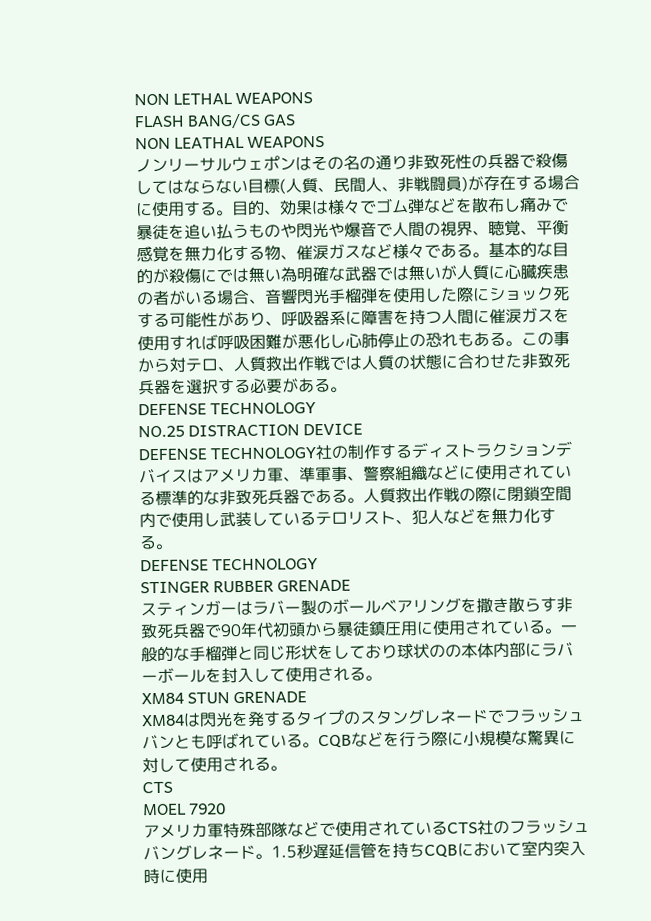NON LETHAL WEAPONS
FLASH BANG/CS GAS
NON LEATHAL WEAPONS
ノンリーサルウェポンはその名の通り非致死性の兵器で殺傷してはならない目標(人質、民間人、非戦闘員)が存在する場合に使用する。目的、効果は様々でゴム弾などを散布し痛みで暴徒を追い払うものや閃光や爆音で人間の視界、聴覚、平衡感覚を無力化する物、催涙ガスなど様々である。基本的な目的が殺傷にでは無い為明確な武器では無いが人質に心臓疾患の者がいる場合、音響閃光手榴弾を使用した際にショック死する可能性があり、呼吸器系に障害を持つ人間に催涙ガスを使用すれば呼吸困難が悪化し心肺停止の恐れもある。この事から対テロ、人質救出作戦では人質の状態に合わせた非致死兵器を選択する必要がある。
DEFENSE TECHNOLOGY
NO.25 DISTRACTION DEVICE
DEFENSE TECHNOLOGY社の制作するディストラクションデバイスはアメリカ軍、準軍事、警察組織などに使用されている標準的な非致死兵器である。人質救出作戦の際に閉鎖空間内で使用し武装しているテロリスト、犯人などを無力化する。
DEFENSE TECHNOLOGY
STINGER RUBBER GRENADE
スティンガーはラバー製のボールベアリングを撒き散らす非致死兵器で90年代初頭から暴徒鎮圧用に使用されている。一般的な手榴弾と同じ形状をしており球状のの本体内部にラバーボールを封入して使用される。
XM84 STUN GRENADE
XM84は閃光を発するタイプのスタングレネードでフラッシュバンとも呼ばれている。CQBなどを行う際に小規模な驚異に対して使用される。
CTS
MOEL 7920
アメリカ軍特殊部隊などで使用されているCTS社のフラッシュバングレネード。1.5秒遅延信管を持ちCQBにおいて室内突入時に使用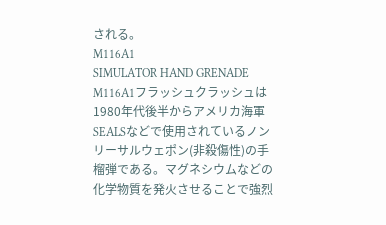される。
M116A1
SIMULATOR HAND GRENADE
M116A1フラッシュクラッシュは1980年代後半からアメリカ海軍SEALSなどで使用されているノンリーサルウェポン(非殺傷性)の手榴弾である。マグネシウムなどの化学物質を発火させることで強烈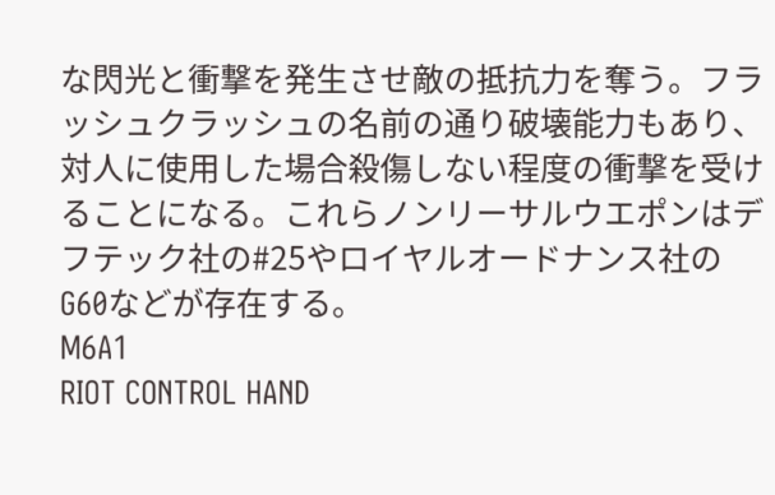な閃光と衝撃を発生させ敵の抵抗力を奪う。フラッシュクラッシュの名前の通り破壊能力もあり、対人に使用した場合殺傷しない程度の衝撃を受けることになる。これらノンリーサルウエポンはデフテック社の#25やロイヤルオードナンス社のG60などが存在する。
M6A1
RIOT CONTROL HAND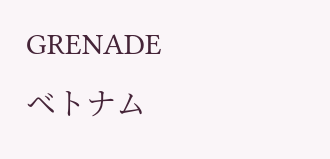GRENADE
ベトナム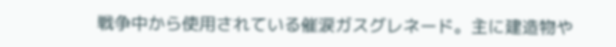戦争中から使用されている催涙ガスグレネード。主に建造物や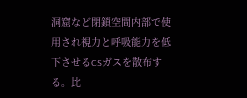洞窟など閉鎖空間内部で使用され視力と呼吸能力を低下させるCSガスを散布する。比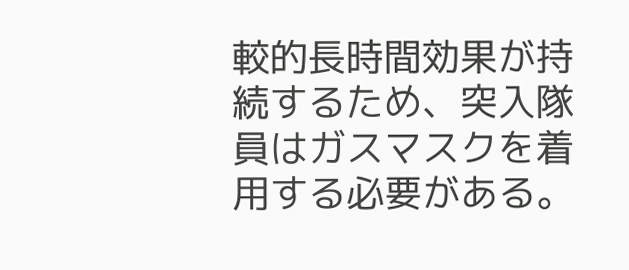較的長時間効果が持続するため、突入隊員はガスマスクを着用する必要がある。